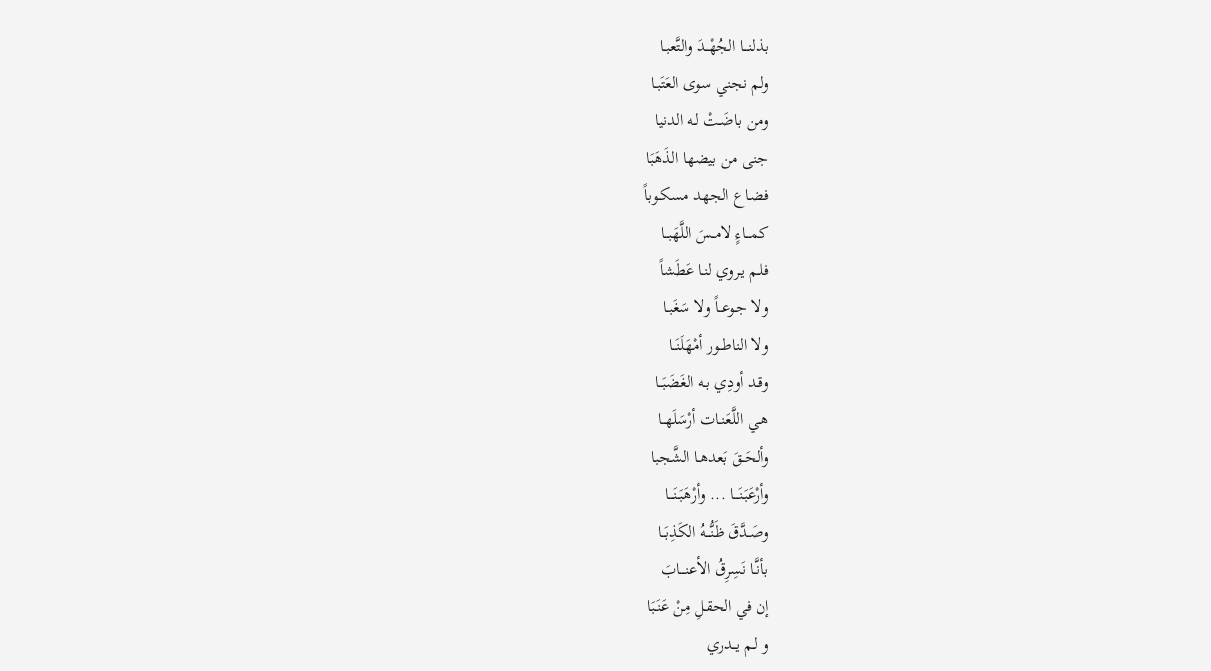بذلنـــا الجُهْــدَ والتَّعبـا
ولم نجني سوى العَتَبـا
ومن باضَـتْ لـه الدنيا
جنى من بيضها الذَهَبَا
فضـاع الجهد مسكـوباً
كمـــاءٍ لامــسَ اللَّهَبــا
فلـم يـروي لنـا عَطَشاً
ولا جـوعــاً ولا سَغَبـا
ولا الناطــور أمْهَلَنَــا
وقـد أودِي بـه الغَضَبَــا
هـي اللَّعَنـات أرْسَلَهــا
وألحَــقَ بَعدهـا الشَّجبا
وأرْعَبَنَـــا ... وأرْهَبَنَـــا
وصَـدَّقَ ظَنُّـــهُ الكَذِبَــا
بأنَّـا نَسِرِقُ الأعنـــابَ
إن في الحقـلِ مِنْ عَنَبَا
و لـم يــدري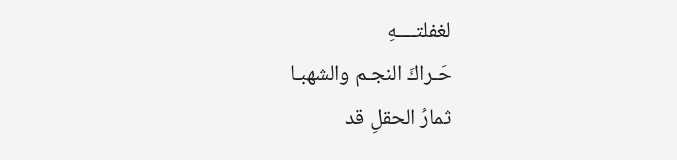لغفلتــــهِ
حَـراكَ النجـم والشهبـا
ثمارُ الحقلِ قد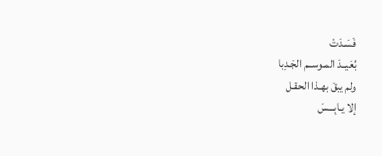فَسَـدَتْ
بُعَيــدَ المـوســم الجَـدِبا
ولم يبقَ بهـذا الحقـل
إلا يـابِـــسَ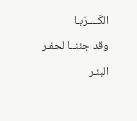الكَــــرَبـا
وقد جئنــا لحفـر البئـر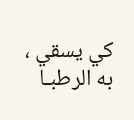كي يسقي ، به الرطبـا